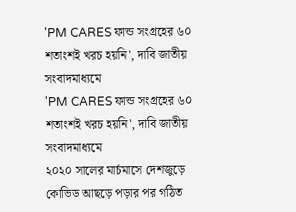'PM CARES ফান্ড সংগ্রহের ৬০ শতাংশই খরচ হয়নি', দাবি জাতীয় সংবাদমাধ্যমে
'PM CARES ফান্ড সংগ্রহের ৬০ শতাংশই খরচ হয়নি', দাবি জাতীয় সংবাদমাধ্যমে
২০২০ সালের মার্চমাসে দেশজুড়ে কোভিড আছড়ে পড়ার পর গঠিত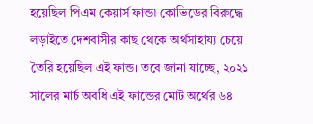হয়েছিল পিএম কেয়ার্স ফান্ড৷ কোভিডের বিরুদ্ধে লড়াইতে দেশবাসীর কাছ থেকে অর্থসাহায্য চেয়ে তৈরি হয়েছিল এই ফান্ড। তবে জানা যাচ্ছে, ২০২১ সালের মার্চ অবধি এই ফান্ডের মোট অর্থের ৬৪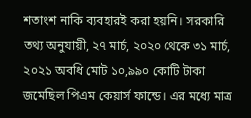শতাংশ নাকি ব্যবহারই করা হয়নি। সরকারি তথ্য অনুযায়ী, ২৭ মার্চ, ২০২০ থেকে ৩১ মার্চ, ২০২১ অবধি মোট ১০,৯৯০ কোটি টাকা জমেছিল পিএম কেয়ার্স ফান্ডে। এর মধ্যে মাত্র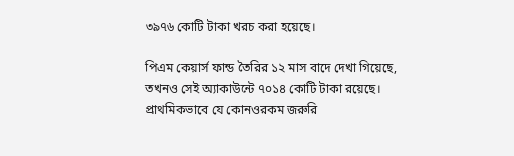৩৯৭৬ কোটি টাকা খরচ করা হয়েছে।

পিএম কেয়ার্স ফান্ড তৈরির ১২ মাস বাদে দেখা গিয়েছে, তখনও সেই অ্যাকাউন্টে ৭০১৪ কোটি টাকা রয়েছে। প্রাথমিকভাবে যে কোনওরকম জরুরি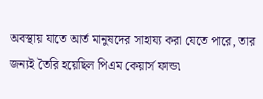অবস্থায় যাতে আর্ত মানুষদের সাহায্য করা যেতে পারে, তার জন্যই তৈরি হয়েছিল পিএম কেয়ার্স ফান্ড৷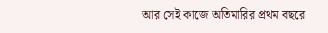আর সেই কাজে অতিমারির প্রথম বছরে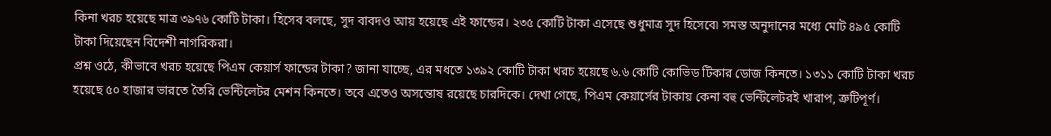কিনা খরচ হয়েছে মাত্র ৩৯৭৬ কোটি টাকা। হিসেব বলছে, সুদ বাবদও আয় হয়েছে এই ফান্ডের। ২৩৫ কোটি টাকা এসেছে শুধুমাত্র সুদ হিসেবে৷ সমস্ত অনুদানের মধ্যে মোট ৪৯৫ কোটি টাকা দিয়েছেন বিদেশী নাগরিকরা।
প্রশ্ন ওঠে, কীভাবে খরচ হয়েছে পিএম কেয়ার্স ফান্ডের টাকা? জানা যাচ্ছে, এর মধতে ১৩৯২ কোটি টাকা খরচ হয়েছে ৬.৬ কোটি কোভিড টিকার ডোজ কিনতে। ১৩১১ কোটি টাকা খরচ হয়েছে ৫০ হাজার ভারতে তৈরি ভেন্টিলেটর মেশন কিনতে। তবে এতেও অসন্তোষ রয়েছে চারদিকে। দেখা গেছে, পিএম কেয়ার্সের টাকায় কেনা বহু ভেন্টিলেটরই খারাপ, ত্রুটিপূর্ণ।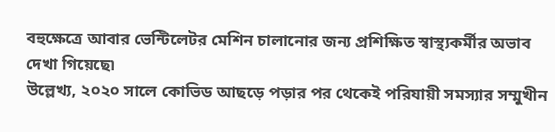বহুক্ষেত্রে আবার ভেন্টিলেটর মেশিন চালানোর জন্য প্রশিক্ষিত স্বাস্থ্যকর্মীর অভাব দেখা গিয়েছে৷
উল্লেখ্য, ২০২০ সালে কোভিড আছড়ে পড়ার পর থেকেই পরিযায়ী সমস্যার সম্মুখীন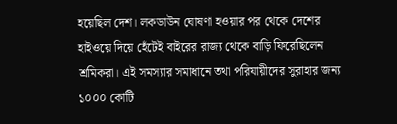হয়েছিল দেশ। লকডাউন ঘোষণা হওয়ার পর থেকে দেশের হাইওয়ে দিয়ে হেঁটেই বাইরের রাজ্য থেকে বাড়ি ফিরেছিলেন শ্রমিকরা। এই সমস্যার সমাধানে তথা পরিযায়ীদের সুরাহার জন্য ১০০০ কোটি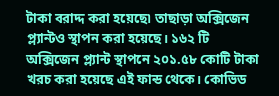টাকা বরাদ্দ করা হয়েছে৷ তাছাড়া অক্সিজেন প্ল্যান্টও স্থাপন করা হয়েছে। ১৬২ টি অক্সিজেন প্ল্যান্ট স্থাপনে ২০১.৫৮ কোটি টাকা খরচ করা হয়েছে এই ফান্ড থেকে। কোভিড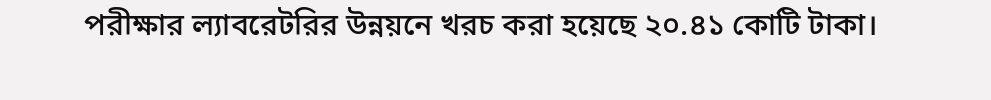পরীক্ষার ল্যাবরেটরির উন্নয়নে খরচ করা হয়েছে ২০.৪১ কোটি টাকা।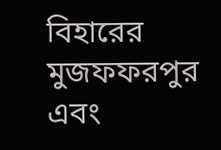বিহারের মুজফফরপুর এবং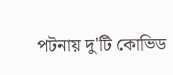পটনায় দু'টি কোভিড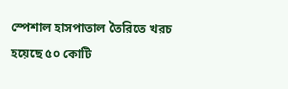স্পেশাল হাসপাতাল তৈরিতে খরচ হয়েছে ৫০ কোটি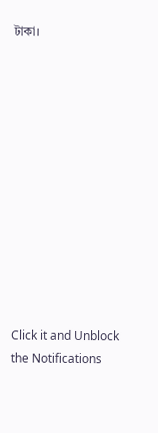টাকা।












Click it and Unblock the Notifications